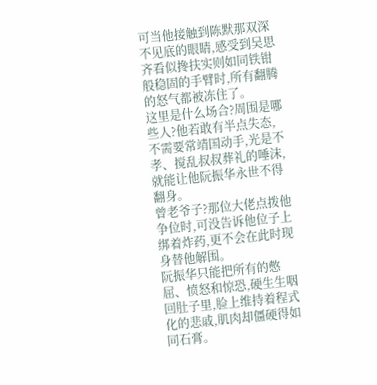可当他接触到陈默那双深不见底的眼睛,感受到吴思齐看似搀扶实则如同铁钳般稳固的手臂时,所有翻腾的怒气都被冻住了。
这里是什么场合?周围是哪些人?他若敢有半点失态,不需要常靖国动手,光是不孝、搅乱叔叔葬礼的唾沫,就能让他阮振华永世不得翻身。
曾老爷子?那位大佬点拨他争位时,可没告诉他位子上绑着炸药,更不会在此时现身替他解围。
阮振华只能把所有的憋屈、愤怒和惊恐,硬生生咽回肚子里,脸上维持着程式化的悲戚,肌肉却僵硬得如同石膏。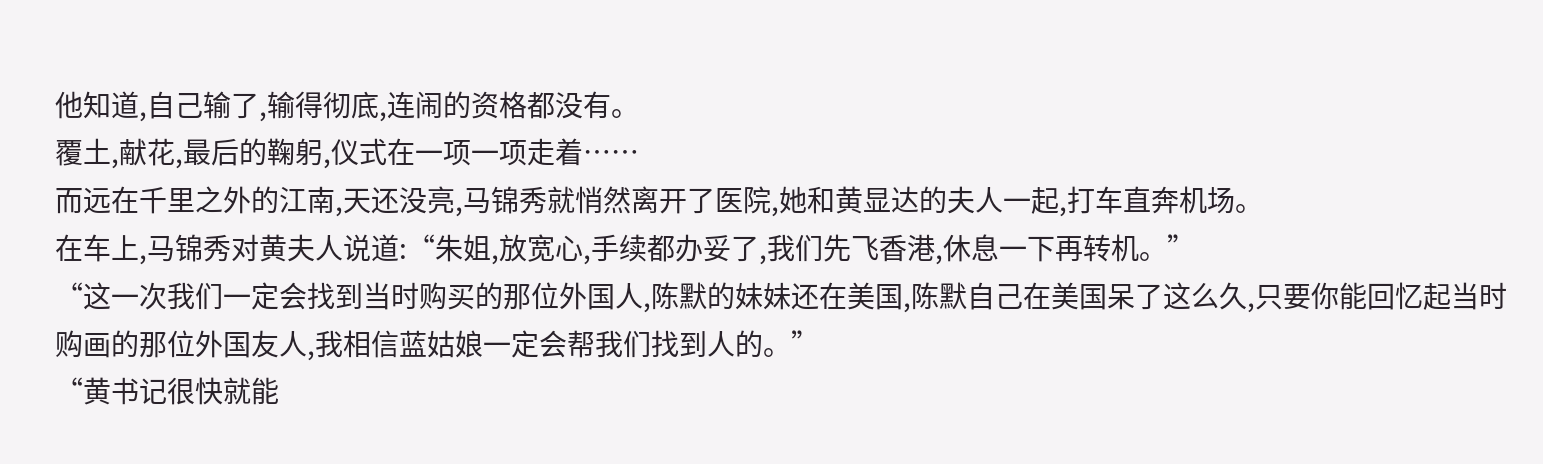他知道,自己输了,输得彻底,连闹的资格都没有。
覆土,献花,最后的鞠躬,仪式在一项一项走着……
而远在千里之外的江南,天还没亮,马锦秀就悄然离开了医院,她和黄显达的夫人一起,打车直奔机场。
在车上,马锦秀对黄夫人说道:“朱姐,放宽心,手续都办妥了,我们先飞香港,休息一下再转机。”
“这一次我们一定会找到当时购买的那位外国人,陈默的妹妹还在美国,陈默自己在美国呆了这么久,只要你能回忆起当时购画的那位外国友人,我相信蓝姑娘一定会帮我们找到人的。”
“黄书记很快就能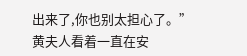出来了,你也别太担心了。”
黄夫人看着一直在安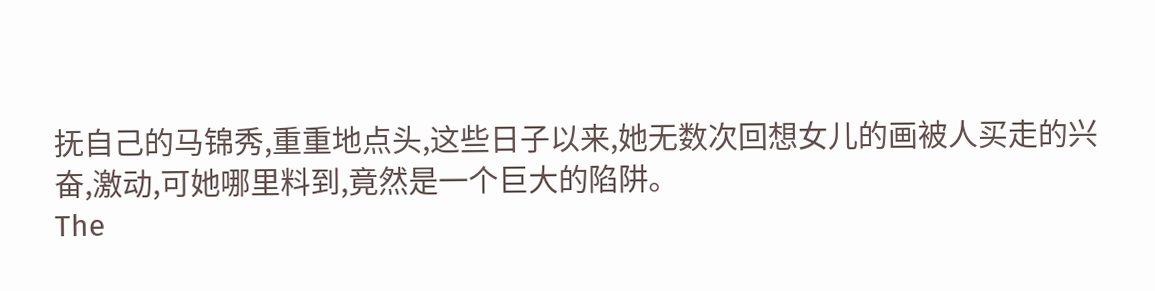抚自己的马锦秀,重重地点头,这些日子以来,她无数次回想女儿的画被人买走的兴奋,激动,可她哪里料到,竟然是一个巨大的陷阱。
The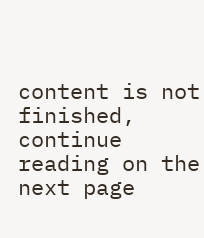content is not finished, continue reading on the next page